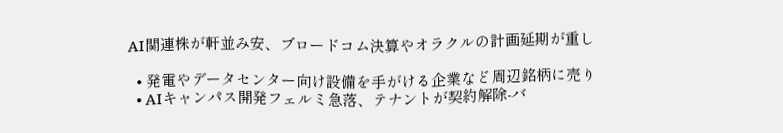AI関連株が軒並み安、ブロードコム決算やオラクルの計画延期が重し

  • 発電やデータセンター向け設備を手がける企業など周辺銘柄に売り
  • AIキャンパス開発フェルミ急落、テナントが契約解除-バ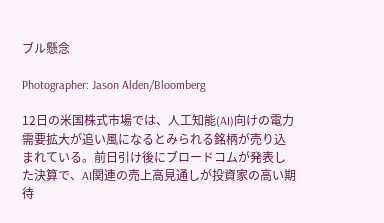ブル懸念

Photographer: Jason Alden/Bloomberg

12日の米国株式市場では、人工知能(AI)向けの電力需要拡大が追い風になるとみられる銘柄が売り込まれている。前日引け後にブロードコムが発表した決算で、AI関連の売上高見通しが投資家の高い期待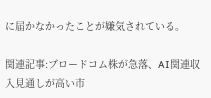に届かなかったことが嫌気されている。

関連記事:ブロードコム株が急落、AI関連収入見通しが高い市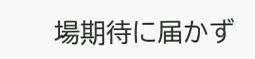場期待に届かず